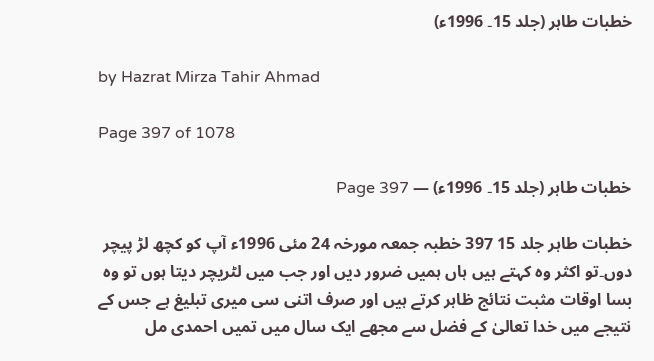خطبات طاہر (جلد 15۔ 1996ء)

by Hazrat Mirza Tahir Ahmad

Page 397 of 1078

خطبات طاہر (جلد 15۔ 1996ء) — Page 397

خطبات طاہر جلد 15 397 خطبہ جمعہ مورخہ 24 مئی 1996ء آپ کو کچھ لڑ پیچر دوں۔تو اکثر وہ کہتے ہیں ہاں ہمیں ضرور دیں اور جب میں لٹریچر دیتا ہوں تو وہ بسا اوقات مثبت نتائج ظاہر کرتے ہیں اور صرف اتنی سی میری تبلیغ ہے جس کے نتیجے میں خدا تعالیٰ کے فضل سے مجھے ایک سال میں تمیں احمدی مل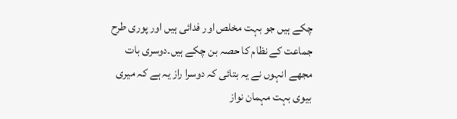چکے ہیں جو بہت مخلص اور فدائی ہیں اور پوری طرح جماعت کے نظام کا حصہ بن چکے ہیں۔دوسری بات مجھے انہوں نے یہ بتائی کہ دوسرا راز یہ ہے کہ میری بیوی بہت مہمان نواز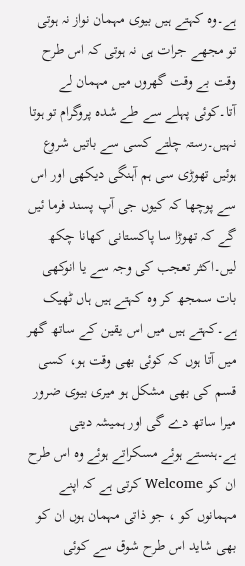ہے۔وہ کہتے ہیں بیوی مہمان نواز نہ ہوتی تو مجھے جرات ہی نہ ہوتی کہ اس طرح وقت بے وقت گھروں میں مہمان لے آتا۔کوئی پہلے سے طے شدہ پروگرام تو ہوتا نہیں۔رستہ چلتے کسی سے باتیں شروع ہوئیں تھوڑی سی ہم آہنگی دیکھی اور اس سے پوچھا کہ کیوں جی آپ پسند فرما ئیں گے کہ تھوڑا سا پاکستانی کھانا چکھ لیں۔اکثر تعجب کی وجہ سے یا انوکھی بات سمجھ کر وہ کہتے ہیں ہاں ٹھیک ہے۔کہتے ہیں میں اس یقین کے ساتھ گھر میں آتا ہوں کہ کوئی بھی وقت ہو، کسی قسم کی بھی مشکل ہو میری بیوی ضرور میرا ساتھ دے گی اور ہمیشہ دیتی ہے۔ہنستے ہوئے مسکراتے ہوئے وہ اس طرح ان کو Welcome کرتی ہے کہ اپنے مہمانوں کو ، جو ذاتی مہمان ہوں ان کو بھی شاید اس طرح شوق سے کوئی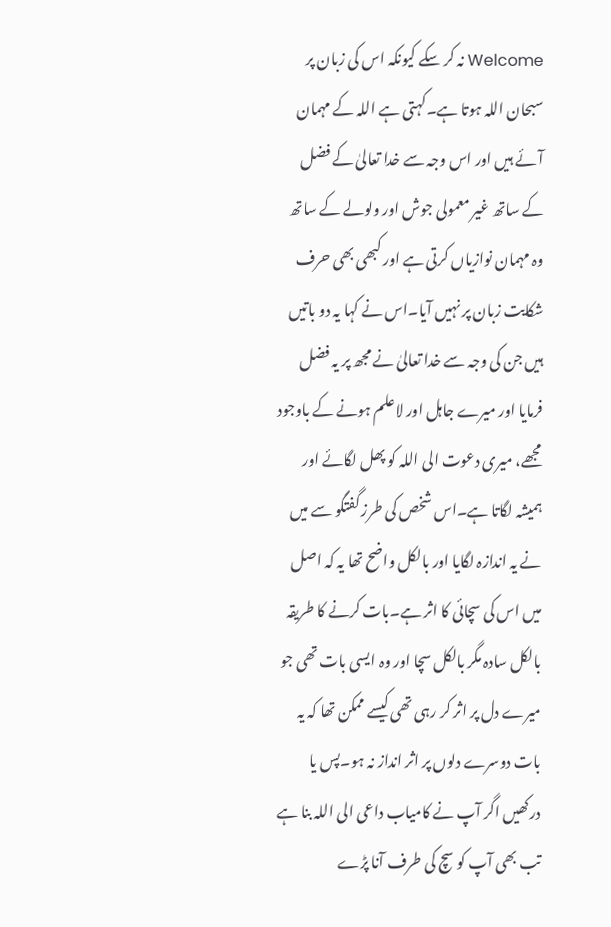Welcome نہ کر سکے کیونکہ اس کی زبان پر سبحان اللہ ہوتا ہے۔کہتی ہے اللہ کے مہمان آئے ہیں اور اس وجہ سے خدا تعالیٰ کے فضل کے ساتھ غیر معمولی جوش اور ولولے کے ساتھ وہ مہمان نوازیاں کرتی ہے اور کبھی بھی حرف شکایت زبان پر نہیں آیا۔اس نے کہا یہ دو باتیں ہیں جن کی وجہ سے خدا تعالیٰ نے مجھ پر یہ فضل فرمایا اور میرے جاہل اور لاعلم ہونے کے باوجود مجھے، میری دعوت الی اللہ کو پھل لگائے اور ہمیشہ لگاتا ہے۔اس شخص کی طرز گفتگو سے میں نے یہ اندازہ لگایا اور بالکل واضح تھا یہ کہ اصل میں اس کی سچائی کا اثر ہے۔بات کرنے کا طریقہ بالکل سادہ مگر بالکل سچا اور وہ ایسی بات تھی جو میرے دل پر اثر کر رہی تھی کیسے ممکن تھا کہ یہ بات دوسرے دلوں پر اثر انداز نہ ہو۔پس یا درکھیں اگر آپ نے کامیاب داعی الی اللہ بنا ہے تب بھی آپ کو سچ کی طرف آنا پڑے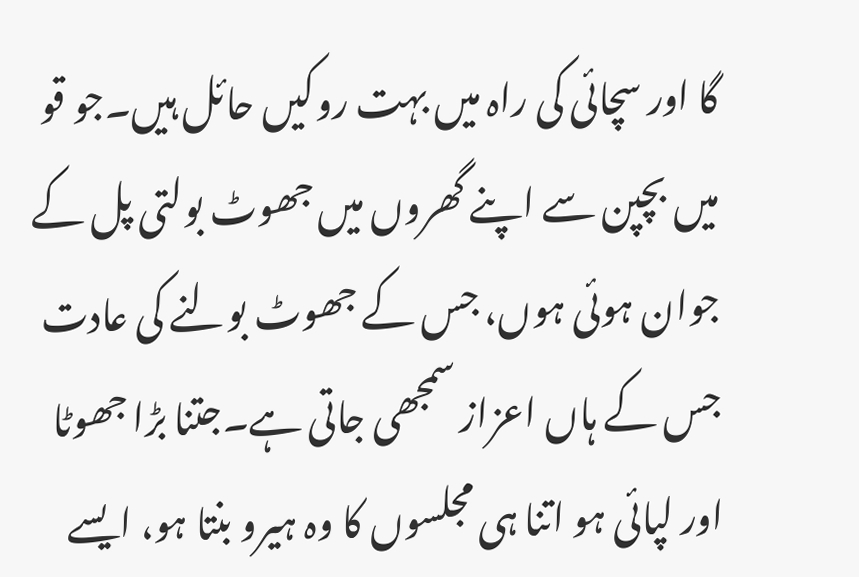گا اور سچائی کی راہ میں بہت روکیں حائل ہیں۔جو قو میں بچپن سے اپنے گھروں میں جھوٹ بولتی پل کے جوان ہوئی ہوں، جس کے جھوٹ بولنے کی عادت جس کے ہاں اعزاز سمجھی جاتی ہے۔جتنا بڑا جھوٹا اور لپائی ہو اتنا ہی مجلسوں کا وہ ہیرو بنتا ہو، ایسے